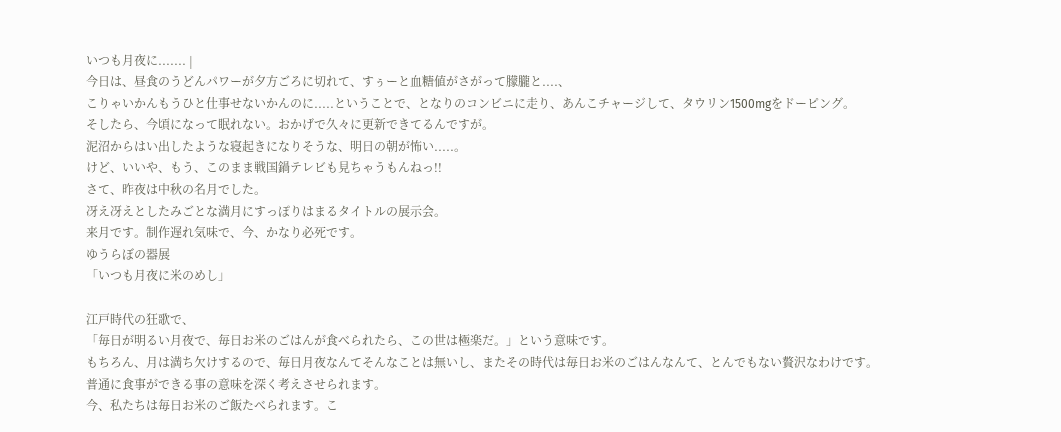いつも月夜に....... |
今日は、昼食のうどんパワーが夕方ごろに切れて、すぅーと血糖値がさがって朦朧と....、
こりゃいかんもうひと仕事せないかんのに.....ということで、となりのコンビニに走り、あんこチャージして、タウリン1500mgをドーピング。
そしたら、今頃になって眠れない。おかげで久々に更新できてるんですが。
泥沼からはい出したような寝起きになりそうな、明日の朝が怖い.....。
けど、いいや、もう、このまま戦国鍋テレビも見ちゃうもんねっ!!
さて、昨夜は中秋の名月でした。
冴え冴えとしたみごとな満月にすっぽりはまるタイトルの展示会。
来月です。制作遅れ気味で、今、かなり必死です。
ゆうらぼの器展
「いつも月夜に米のめし」

江戸時代の狂歌で、
「毎日が明るい月夜で、毎日お米のごはんが食べられたら、この世は極楽だ。」という意味です。
もちろん、月は満ち欠けするので、毎日月夜なんてそんなことは無いし、またその時代は毎日お米のごはんなんて、とんでもない贅沢なわけです。
普通に食事ができる事の意味を深く考えさせられます。
今、私たちは毎日お米のご飯たべられます。こ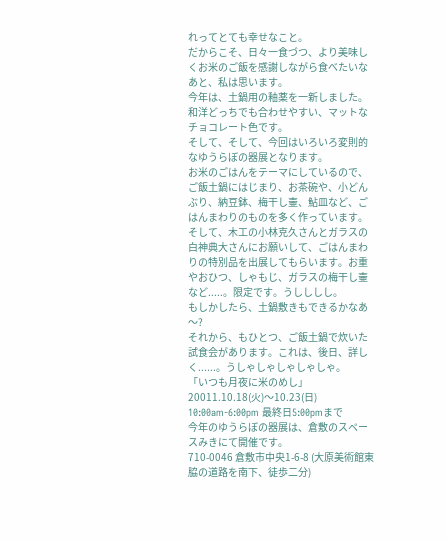れってとても幸せなこと。
だからこそ、日々一食づつ、より美味しくお米のご飯を感謝しながら食べたいなあと、私は思います。
今年は、土鍋用の釉薬を一新しました。
和洋どっちでも合わせやすい、マットなチョコレート色です。
そして、そして、今回はいろいろ変則的なゆうらぼの器展となります。
お米のごはんをテーマにしているので、
ご飯土鍋にはじまり、お茶碗や、小どんぶり、納豆鉢、梅干し壷、鮎皿など、ごはんまわりのものを多く作っています。
そして、木工の小林克久さんとガラスの白神典大さんにお願いして、ごはんまわりの特別品を出展してもらいます。お重やおひつ、しゃもじ、ガラスの梅干し壷など.....。限定です。うしししし。
もしかしたら、土鍋敷きもできるかなあ〜?
それから、もひとつ、ご飯土鍋で炊いた試食会があります。これは、後日、詳しく......。うしゃしゃしゃしゃしゃ。
「いつも月夜に米のめし」
20011.10.18(火)〜10.23(日) 10:00am-6:00pm 最終日5:00pmまで
今年のゆうらぼの器展は、倉敷のスペースみきにて開催です。
710-0046 倉敷市中央1-6-8 (大原美術館東脇の道路を南下、徒歩二分)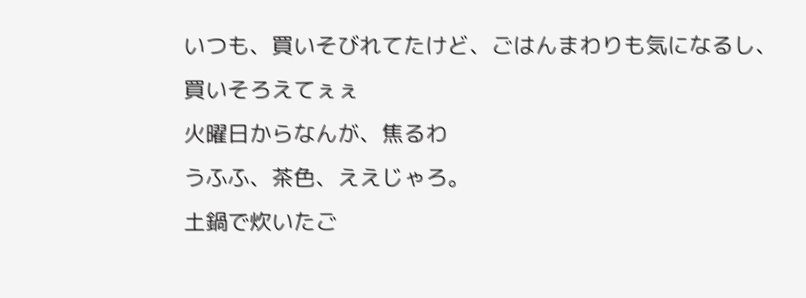いつも、買いそびれてたけど、ごはんまわりも気になるし、買いそろえてぇぇ
火曜日からなんが、焦るわ
うふふ、茶色、ええじゃろ。
土鍋で炊いたご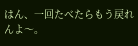はん、一回たべたらもう戻れんよ〜。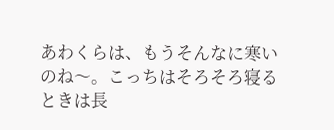あわくらは、もうそんなに寒いのね〜。こっちはそろそろ寝るときは長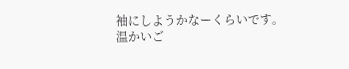袖にしようかなーくらいです。
温かいご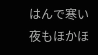はんで寒い夜もほかほ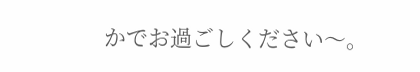かでお過ごしください〜。